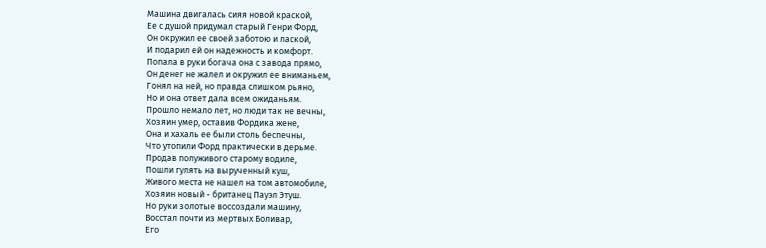Машина двигалась сияя новой краской,
Ее с душой придумал старый Генри Форд,
Он окружил ее своей заботою и лаской,
И подарил ей он надежность и комфорт.
Попала в руки богача она с завода прямо,
Он денег не жалел и окружил ее вниманьем,
Гонял на ней, но правда слишком рьяно,
Но и она ответ дала всем ожиданьям.
Прошло немало лет, но люди так не вечны,
Хозяин умер, оставив Фордика жене,
Она и хахаль ее были столь беспечны,
Что утопили Форд практически в дерьме.
Продав полуживого старому водиле,
Пошли гулять на вырученный куш,
Живого места не нашел на том автомобиле,
Хозяин новый - британец Пауэл Этуш.
Но руки золотые воссоздали машину,
Восстал почти из мертвых Боливар,
Его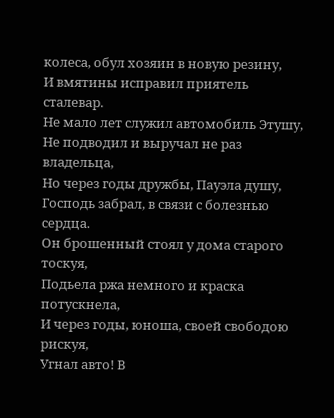колеса, обул хозяин в новую резину,
И вмятины исправил приятель сталевар.
Не мало лет служил автомобиль Этушу,
Не подводил и выручал не раз владельца,
Но через годы дружбы, Пауэла душу,
Господь забрал, в связи с болезнью сердца.
Он брошенный стоял у дома старого тоскуя,
Подьела ржа немного и краска потускнела,
И через годы, юноша, своей свободою рискуя,
Угнал авто! В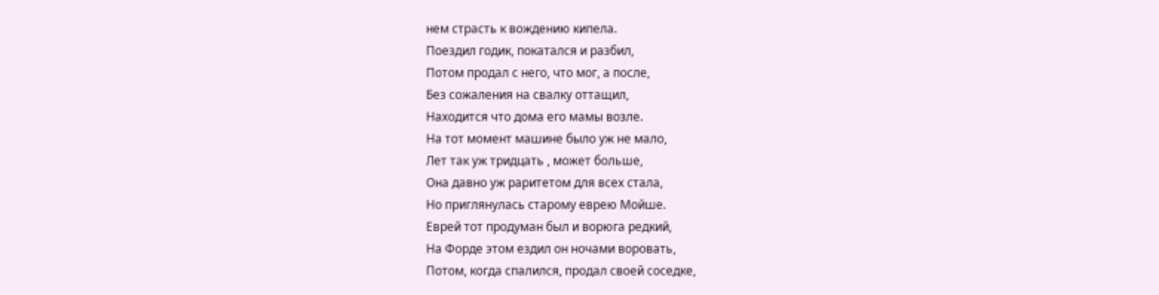нем страсть к вождению кипела.
Поездил годик, покатался и разбил,
Потом продал с него, что мог, а после,
Без сожаления на свалку оттащил,
Находится что дома его мамы возле.
На тот момент машине было уж не мало,
Лет так уж тридцать , может больше,
Она давно уж раритетом для всех стала,
Но приглянулась старому еврею Мойше.
Еврей тот продуман был и ворюга редкий,
На Форде этом ездил он ночами воровать,
Потом, когда спалился, продал своей соседке,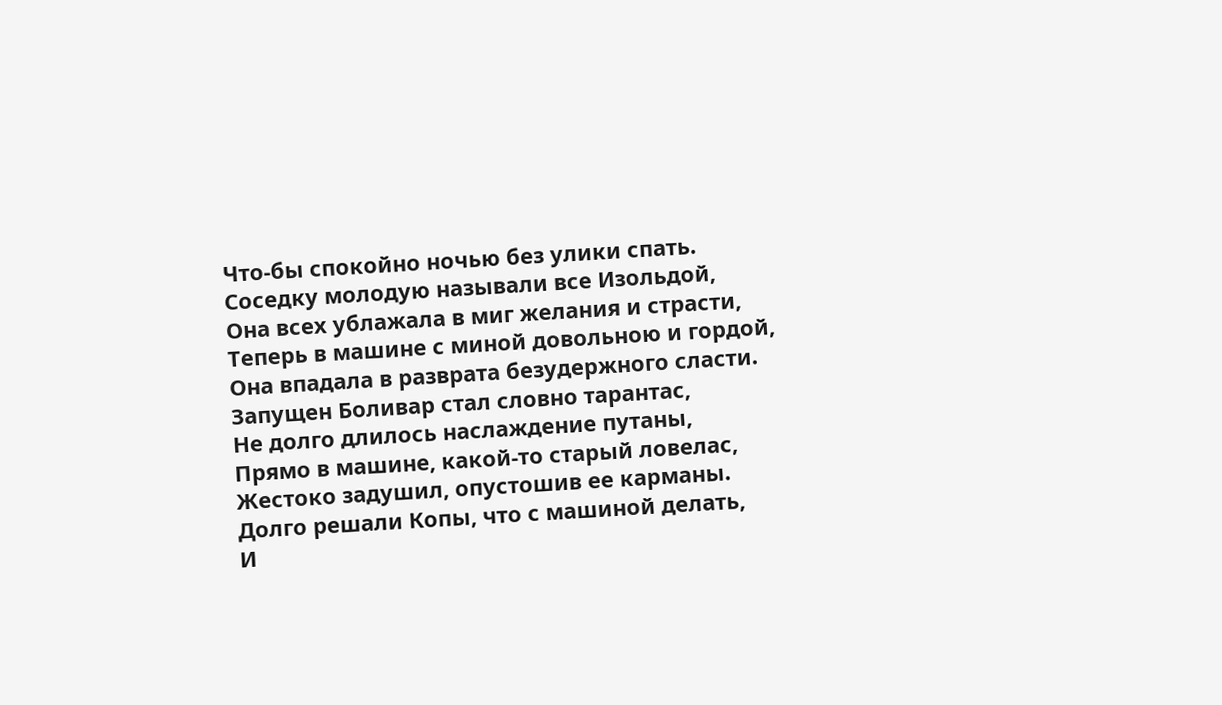Что-бы спокойно ночью без улики спать.
Соседку молодую называли все Изольдой,
Она всех ублажала в миг желания и страсти,
Теперь в машине с миной довольною и гордой,
Она впадала в разврата безудержного сласти.
Запущен Боливар стал словно тарантас,
Не долго длилось наслаждение путаны,
Прямо в машине, какой-то старый ловелас,
Жестоко задушил, опустошив ее карманы.
Долго решали Копы, что с машиной делать,
И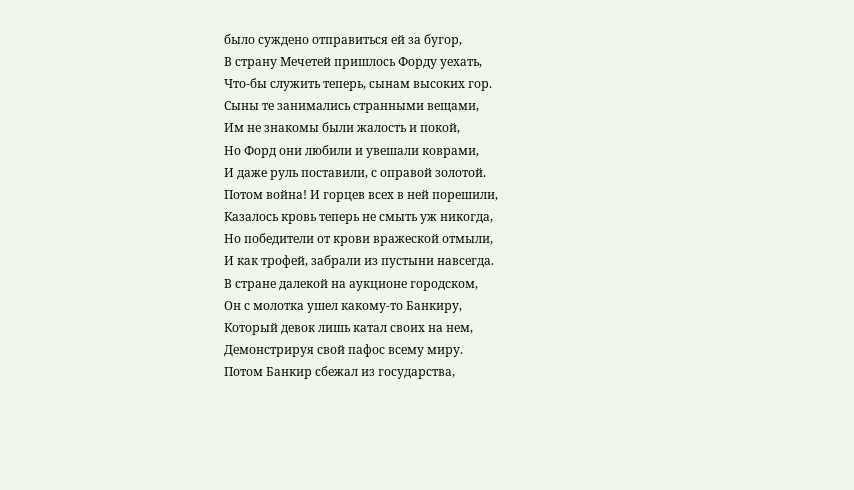было суждено отправиться ей за бугор,
В страну Мечетей пришлось Форду уехать,
Что-бы служить теперь, сынам высоких гор.
Сыны те занимались странными вещами,
Им не знакомы были жалость и покой,
Но Форд они любили и увешали коврами,
И даже руль поставили, с оправой золотой.
Потом война! И горцев всех в ней порешили,
Казалось кровь теперь не смыть уж никогда,
Но победители от крови вражеской отмыли,
И как трофей, забрали из пустыни навсегда.
В стране далекой на аукционе городском,
Он с молотка ушел какому-то Банкиру,
Который девок лишь катал своих на нем,
Демонстрируя свой пафос всему миру.
Потом Банкир сбежал из государства,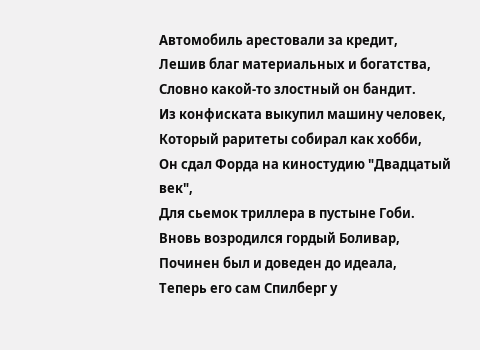Автомобиль арестовали за кредит,
Лешив благ материальных и богатства,
Словно какой-то злостный он бандит.
Из конфиската выкупил машину человек,
Который раритеты собирал как хобби,
Он сдал Форда на киностудию "Двадцатый век",
Для сьемок триллера в пустыне Гоби.
Вновь возродился гордый Боливар,
Починен был и доведен до идеала,
Теперь его сам Спилберг у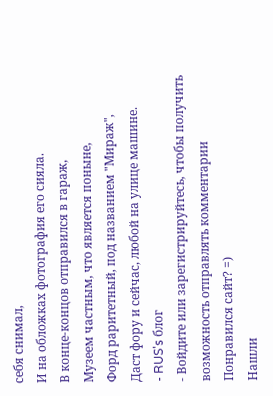себя снимал,
И на обложках фотография его сияла.
В конце-концов отправился в гараж,
Музеем частным, что является поныне,
Форд раритетный, под названием "Мираж",
Даст фору и сейчас, любой на улице машине.
- RUS's блог
- Войдите или зарегистрируйтесь, чтобы получить возможность отправлять комментарии
Понравился сайт? =)
Нашли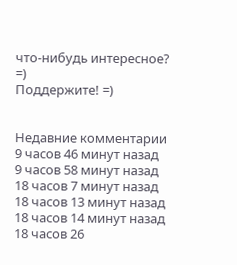что-нибудь интересное? =)
Поддержите! =)


Недавние комментарии
9 часов 46 минут назад
9 часов 58 минут назад
18 часов 7 минут назад
18 часов 13 минут назад
18 часов 14 минут назад
18 часов 26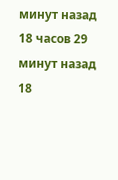минут назад
18 часов 29 минут назад
18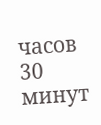часов 30 минут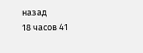назад
18 часов 41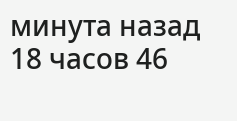минута назад
18 часов 46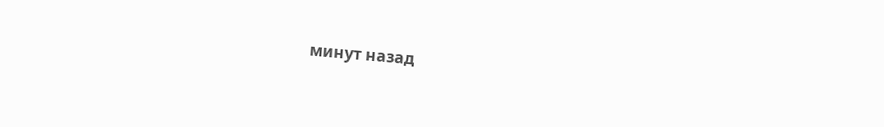минут назад